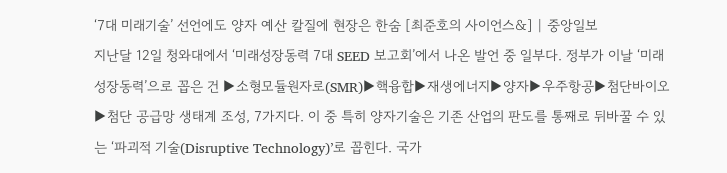‘7대 미래기술’ 선언에도 양자 예산 칼질에 현장은 한숨 [최준호의 사이언스&] | 중앙일보
지난달 12일 청와대에서 ‘미래성장동력 7대 SEED 보고회’에서 나온 발언 중 일부다. 정부가 이날 ‘미래성장동력’으로 꼽은 건 ▶소형모듈원자로(SMR)▶핵융합▶재생에너지▶양자▶우주항공▶첨단바이오▶첨단 공급망 생태계 조성, 7가지다. 이 중 특히 양자기술은 기존 산업의 판도를 통째로 뒤바꿀 수 있는 ‘파괴적 기술(Disruptive Technology)’로 꼽힌다. 국가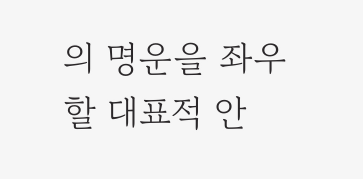의 명운을 좌우할 대표적 안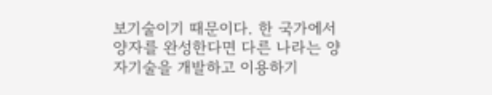보기술이기 때문이다. 한 국가에서 양자를 완성한다면 다른 나라는 양자기술을 개발하고 이용하기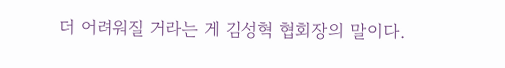더 어려워질 거라는 게 김성혁 협회장의 말이다.